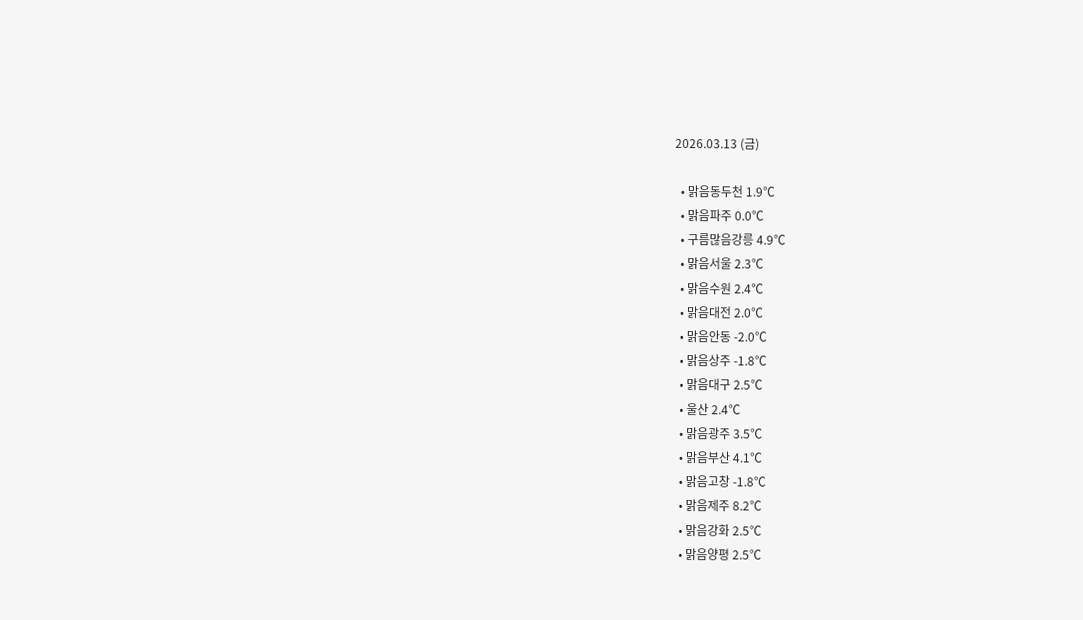2026.03.13 (금)

  • 맑음동두천 1.9℃
  • 맑음파주 0.0℃
  • 구름많음강릉 4.9℃
  • 맑음서울 2.3℃
  • 맑음수원 2.4℃
  • 맑음대전 2.0℃
  • 맑음안동 -2.0℃
  • 맑음상주 -1.8℃
  • 맑음대구 2.5℃
  • 울산 2.4℃
  • 맑음광주 3.5℃
  • 맑음부산 4.1℃
  • 맑음고창 -1.8℃
  • 맑음제주 8.2℃
  • 맑음강화 2.5℃
  • 맑음양평 2.5℃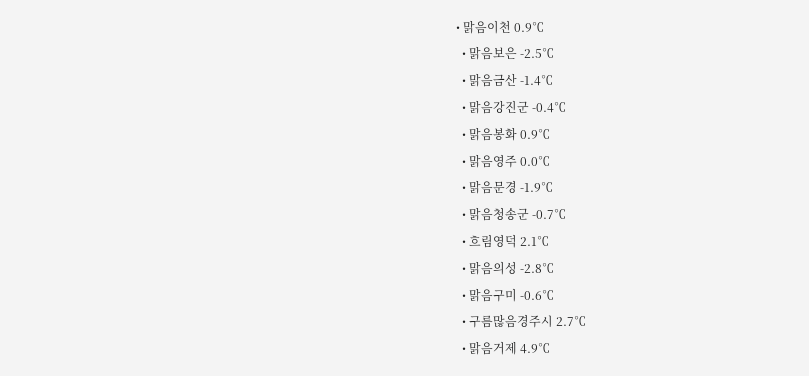• 맑음이천 0.9℃
  • 맑음보은 -2.5℃
  • 맑음금산 -1.4℃
  • 맑음강진군 -0.4℃
  • 맑음봉화 0.9℃
  • 맑음영주 0.0℃
  • 맑음문경 -1.9℃
  • 맑음청송군 -0.7℃
  • 흐림영덕 2.1℃
  • 맑음의성 -2.8℃
  • 맑음구미 -0.6℃
  • 구름많음경주시 2.7℃
  • 맑음거제 4.9℃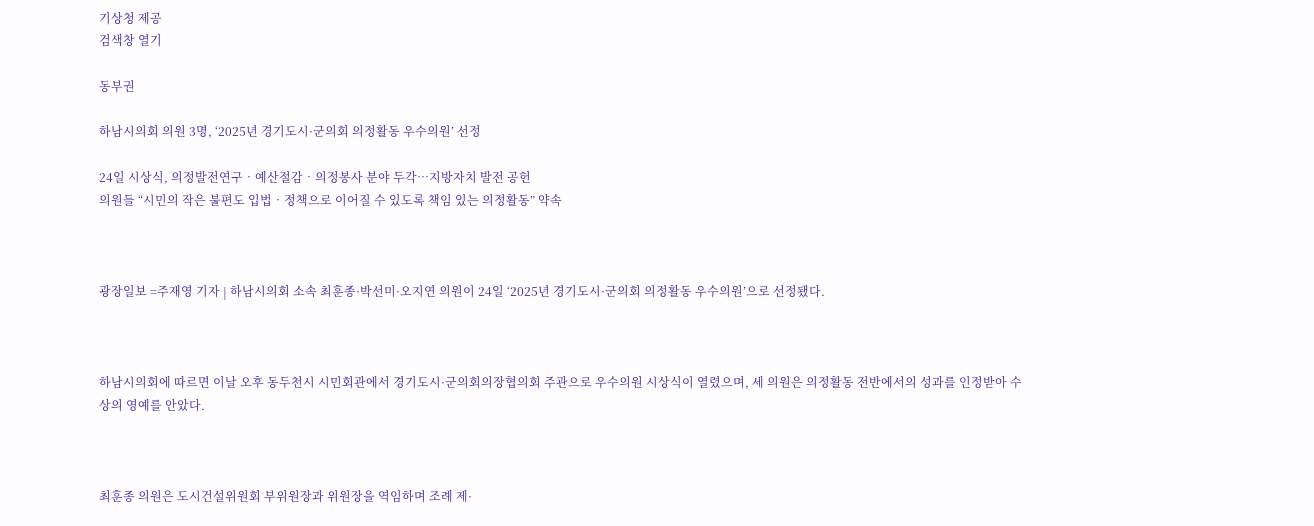기상청 제공
검색창 열기

동부권

하남시의회 의원 3명, ‘2025년 경기도시·군의회 의정활동 우수의원’ 선정

24일 시상식, 의정발전연구‧예산절감‧의정봉사 분야 두각…지방자치 발전 공헌
의원들 “시민의 작은 불편도 입법‧정책으로 이어질 수 있도록 책임 있는 의정활동” 약속



광장일보 =주재영 기자 | 하남시의회 소속 최훈종·박선미·오지연 의원이 24일 ‘2025년 경기도시·군의회 의정활동 우수의원’으로 선정됐다.



하남시의회에 따르면 이날 오후 동두천시 시민회관에서 경기도시·군의회의장협의회 주관으로 우수의원 시상식이 열렸으며, 세 의원은 의정활동 전반에서의 성과를 인정받아 수상의 영예를 안았다.



최훈종 의원은 도시건설위원회 부위원장과 위원장을 역임하며 조례 제·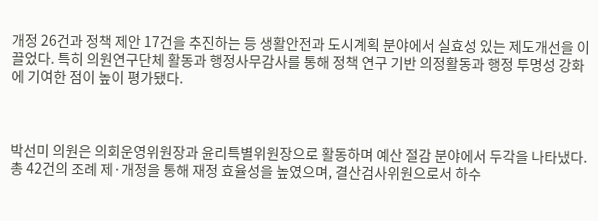개정 26건과 정책 제안 17건을 추진하는 등 생활안전과 도시계획 분야에서 실효성 있는 제도개선을 이끌었다. 특히 의원연구단체 활동과 행정사무감사를 통해 정책 연구 기반 의정활동과 행정 투명성 강화에 기여한 점이 높이 평가됐다.



박선미 의원은 의회운영위원장과 윤리특별위원장으로 활동하며 예산 절감 분야에서 두각을 나타냈다. 총 42건의 조례 제·개정을 통해 재정 효율성을 높였으며, 결산검사위원으로서 하수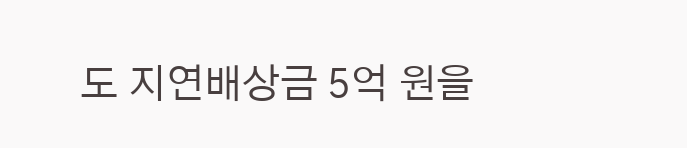도 지연배상금 5억 원을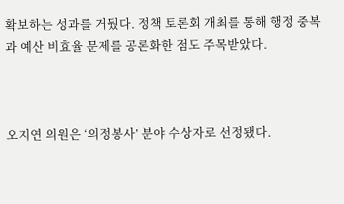확보하는 성과를 거뒀다. 정책 토론회 개최를 통해 행정 중복과 예산 비효율 문제를 공론화한 점도 주목받았다.



오지연 의원은 ‘의정봉사’ 분야 수상자로 선정됐다.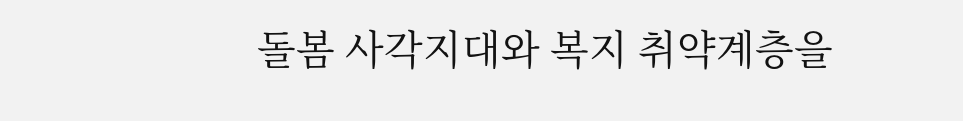돌봄 사각지대와 복지 취약계층을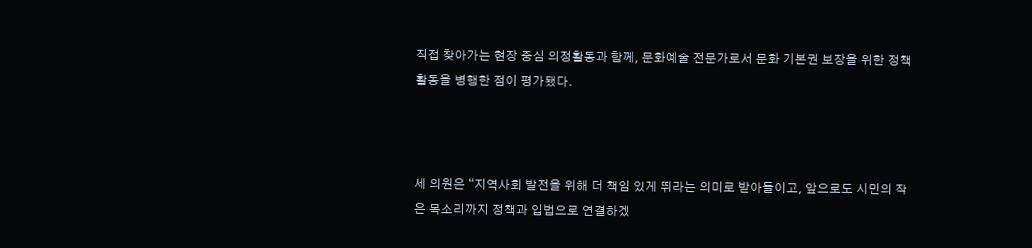직접 찾아가는 현장 중심 의정활동과 함께, 문화예술 전문가로서 문화 기본권 보장을 위한 정책 활동을 병행한 점이 평가됐다.



세 의원은 “지역사회 발전을 위해 더 책임 있게 뛰라는 의미로 받아들이고, 앞으로도 시민의 작은 목소리까지 정책과 입법으로 연결하겠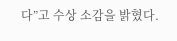다”고 수상 소감을 밝혔다.